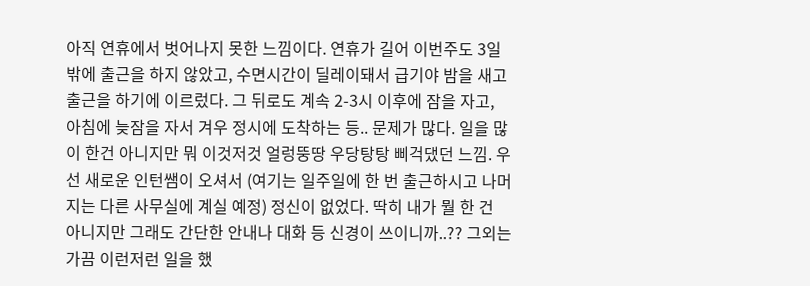아직 연휴에서 벗어나지 못한 느낌이다. 연휴가 길어 이번주도 3일 밖에 출근을 하지 않았고, 수면시간이 딜레이돼서 급기야 밤을 새고 출근을 하기에 이르렀다. 그 뒤로도 계속 2-3시 이후에 잠을 자고, 아침에 늦잠을 자서 겨우 정시에 도착하는 등.. 문제가 많다. 일을 많이 한건 아니지만 뭐 이것저것 얼렁뚱땅 우당탕탕 삐걱댔던 느낌. 우선 새로운 인턴쌤이 오셔서 (여기는 일주일에 한 번 출근하시고 나머지는 다른 사무실에 계실 예정) 정신이 없었다. 딱히 내가 뭘 한 건 아니지만 그래도 간단한 안내나 대화 등 신경이 쓰이니까..?? 그외는 가끔 이런저런 일을 했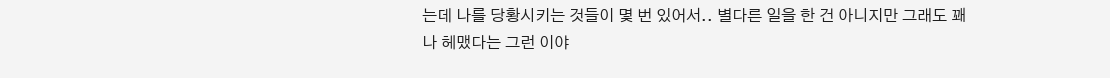는데 나를 당황시키는 것들이 몇 번 있어서.. 별다른 일을 한 건 아니지만 그래도 꽤나 헤맸다는 그런 이야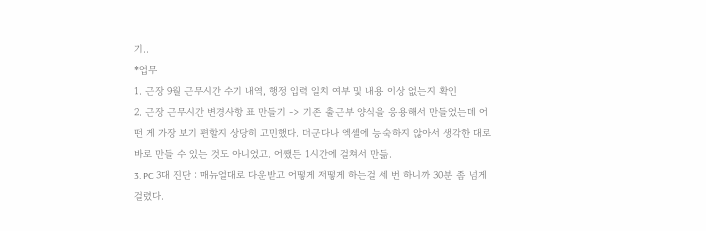기..
*업무
1. 근장 9월 근무시간 수기 내역, 행정 입력 일치 여부 및 내용 이상 없는지 확인
2. 근장 근무시간 변경사항 표 만들기 -> 기존 출근부 양식을 응용해서 만들었는데 어떤 게 가장 보기 편할지 상당히 고민했다. 더군다나 엑셀에 능숙하지 않아서 생각한 대로 바로 만들 수 있는 것도 아니었고. 어쨌든 1시간에 걸쳐서 만듦.
3. PC 3대 진단 : 매뉴얼대로 다운받고 어떻게 저떻게 하는걸 세 번 하니까 30분 좀 넘게 걸렸다.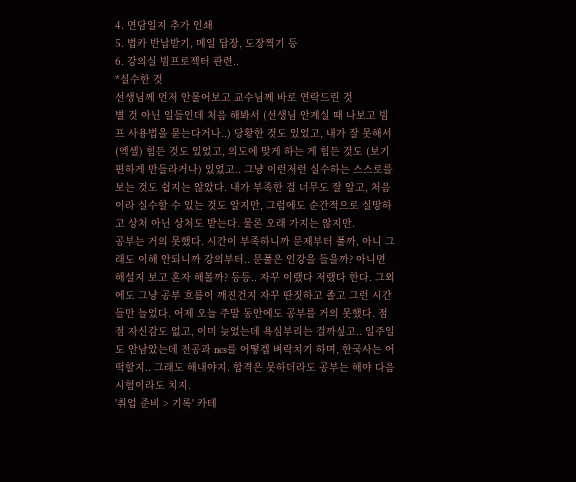4. 면담일지 추가 인쇄
5. 법카 반납받기, 메일 답장, 도장찍기 등
6. 강의실 빔프로젝터 관련..
*실수한 것
선생님께 먼저 안물어보고 교수님께 바로 연락드린 것
별 것 아닌 일들인데 처음 해봐서 (선생님 안계실 때 나보고 빔프 사용법을 묻는다거나..) 당황한 것도 있었고, 내가 잘 못해서(엑셀) 힘든 것도 있었고, 의도에 맞게 하는 게 힘든 것도 (보기 편하게 만들라거나) 있었고.. 그냥 이런저런 실수하는 스스로를 보는 것도 쉽지는 않았다. 내가 부족한 걸 너무도 잘 알고, 처음이라 실수할 수 있는 것도 알지만, 그럼에도 순간적으로 실망하고 상처 아닌 상처도 받는다. 물론 오래 가지는 않지만.
공부는 거의 못했다. 시간이 부족하니까 문제부터 풀까, 아니 그래도 이해 안되니까 강의부터.. 문풀은 인강을 들을까? 아니면 해설지 보고 혼자 해볼까? 등등.. 자꾸 이랬다 저랬다 한다. 그외에도 그냥 공부 흐름이 깨진건지 자꾸 딴짓하고 졸고 그런 시간들만 늘었다. 어제 오늘 주말 동안에도 공부를 거의 못했다. 점점 자신감도 없고, 이미 늦었는데 욕심부리는 걸까싶고.. 일주일도 안남았는데 전공과 ncs를 어떻겝 벼락치기 하며, 한국사는 어떡할지.. 그래도 해내야지. 합격은 못하더라도 공부는 해야 다음 시험이라도 치지.
'취업 준비 > 기록' 카테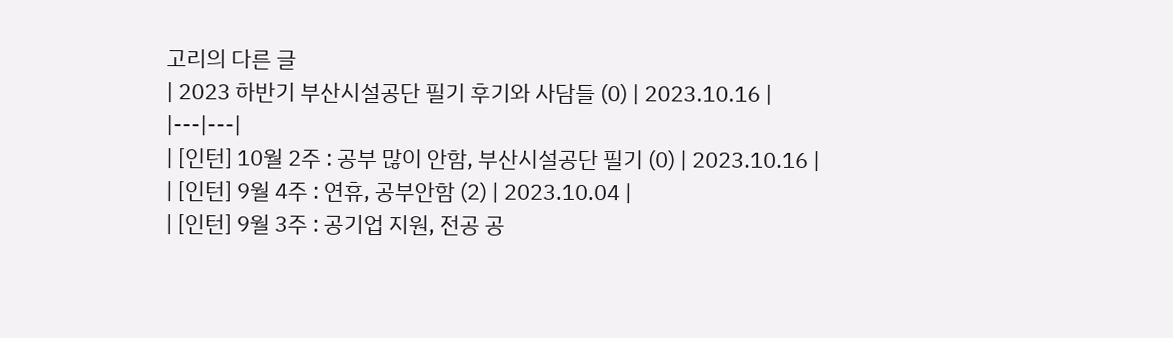고리의 다른 글
| 2023 하반기 부산시설공단 필기 후기와 사담들 (0) | 2023.10.16 |
|---|---|
| [인턴] 10월 2주 : 공부 많이 안함, 부산시설공단 필기 (0) | 2023.10.16 |
| [인턴] 9월 4주 : 연휴, 공부안함 (2) | 2023.10.04 |
| [인턴] 9월 3주 : 공기업 지원, 전공 공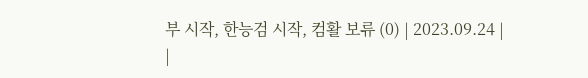부 시작, 한능검 시작, 컴활 보류 (0) | 2023.09.24 |
|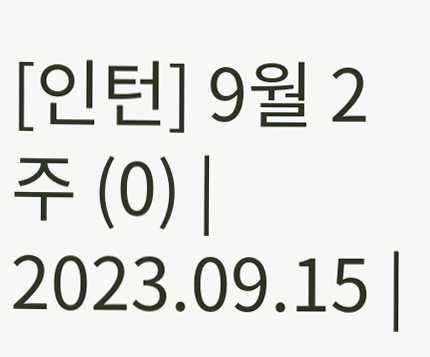[인턴] 9월 2주 (0) | 2023.09.15 |